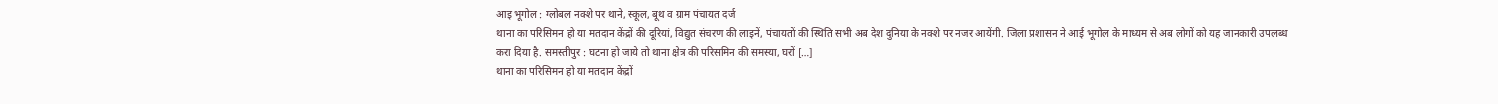आइ भूगोल : ग्लोबल नक्शे पर थाने, स्कूल, बूथ व ग्राम पंचायत दर्ज
थाना का परिसिमन हो या मतदान केंद्रों की दूरियां, विद्युत संचरण की लाइनें, पंचायतों की स्थिति सभी अब देश दुनिया के नक्शे पर नजर आयेंगी. जिला प्रशासन ने आई भूगोल के माध्यम से अब लोगों को यह जानकारी उपलब्ध करा दिया है. समस्तीपुर : घटना हो जाये तो थाना क्षेत्र की परिसमिन की समस्या, घरों […]
थाना का परिसिमन हो या मतदान केंद्रों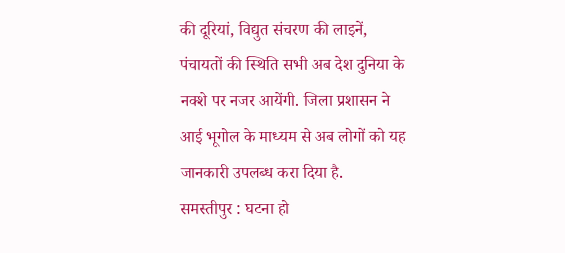की दूरियां, विद्युत संचरण की लाइनें, पंचायतों की स्थिति सभी अब देश दुनिया के नक्शे पर नजर आयेंगी. जिला प्रशासन ने आई भूगोल के माध्यम से अब लोगों को यह जानकारी उपलब्ध करा दिया है.
समस्तीपुर : घटना हो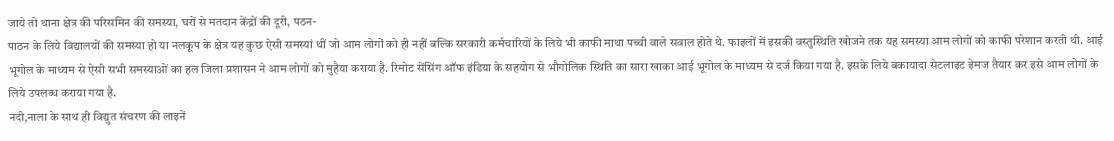जाये तो थाना क्षेत्र की परिसमिन की समस्या, घरों से मतदान केंद्रों की दूरी, पठन-
पाठन के लिये विद्यालयों की समस्या हो या नलकूप के क्षेत्र यह कुछ ऐसी समस्यां थीं जो आम लोगों को ही नहीं बल्कि सरकारी कर्मचारियों के लिये भी काफी माथा पच्ची वाले सवाल होते थे. फाइलों में इसकी वस्तुस्थिति खोजने तक यह समस्या आम लोगों को काफी परेशान करती थी. आई भूगोल के माध्यम से ऐसी सभी समस्याओं का हल जिला प्रशासन ने आम लोगों को मुहैया कराया है. रिमोट सेंसिंग ऑफ इंडिया के सहयोग से भौगोलिक स्थिति का सारा खाका आई भूगोल के माध्यम से दर्ज किया गया है. इसके लिये बकायादा सेटलाइट इेमज तैयार कर इसे आम लोगों के लिये उपलब्ध कराया गया है.
नदी,नाला के साथ ही विद्युत संचरण की लाइनें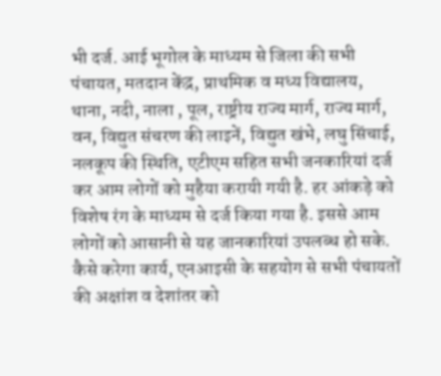भी दर्ज. आई भूगोल के माध्यम से जिला की सभी पंचायत, मतदान केंद्र, प्राथमिक व मध्य विद्यालय, थाना, नदी, नाला , पूल, राष्ट्रीय राज्य मार्ग, राज्य मार्ग, वन, विद्युत संचरण की लाइनें, विद्युत खंभे, लघु सिंचाई, नलकूप की स्थिति, एटीएम सहित सभी जनकारियां दर्ज कर आम लोगों को मुहैया करायी गयी है. हर आंकड़े को विशेष रंग के माध्यम से दर्ज किया गया है. इससे आम लोगों को आसानी से यह जानकारियां उपलब्ध हो सके.
कैसे करेगा कार्य, एनआइसी के सहयोग से सभी पंचायतों की अक्षांश व देशांतर को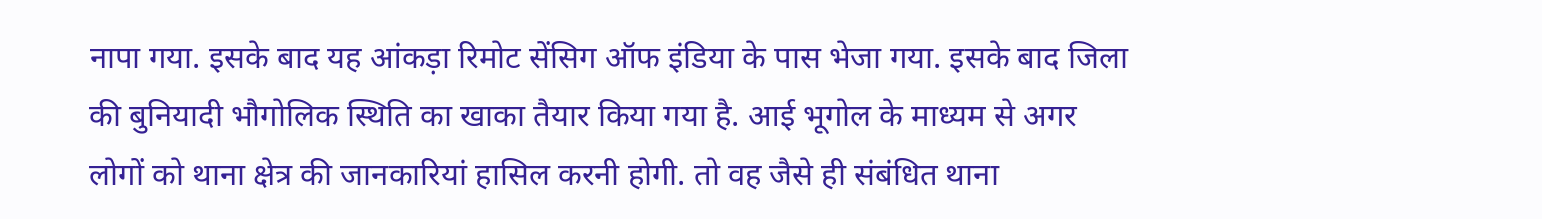नापा गया. इसके बाद यह आंकड़ा रिमोट सेंसिग ऑफ इंडिया के पास भेजा गया. इसके बाद जिला की बुनियादी भौगोलिक स्थिति का खाका तैयार किया गया है. आई भूगोल के माध्यम से अगर लोगों को थाना क्षेत्र की जानकारियां हासिल करनी होगी. तो वह जैसे ही संबंधित थाना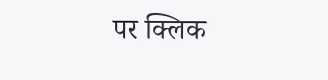पर क्लिक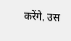करेंगे. उस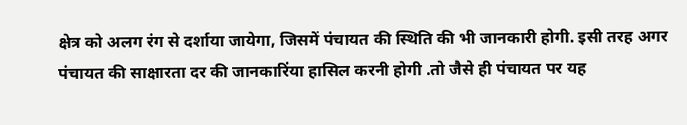क्षेत्र को अलग रंग से दर्शाया जायेगा, जिसमें पंचायत की स्थिति की भी जानकारी होगी. इसी तरह अगर पंचायत की साक्षारता दर की जानकारिंया हासिल करनी होगी .तो जैसे ही पंचायत पर यह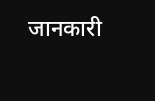जानकारी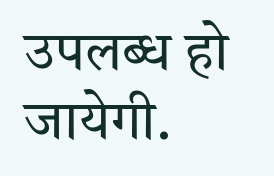उपलब्ध हो जायेगी.